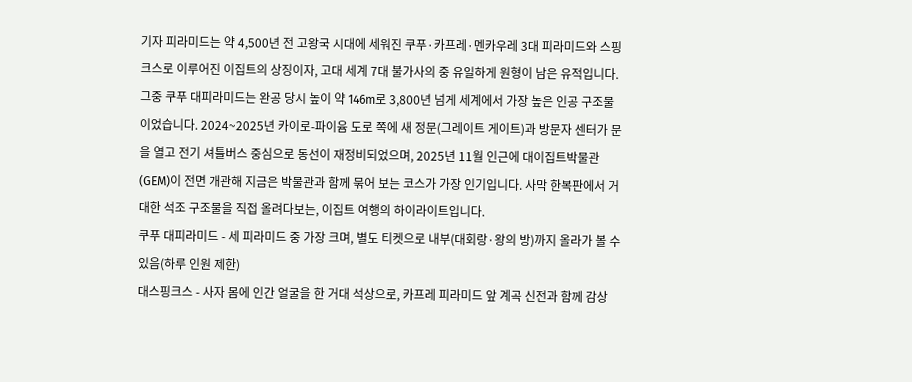기자 피라미드는 약 4,500년 전 고왕국 시대에 세워진 쿠푸·카프레·멘카우레 3대 피라미드와 스핑크스로 이루어진 이집트의 상징이자, 고대 세계 7대 불가사의 중 유일하게 원형이 남은 유적입니다. 그중 쿠푸 대피라미드는 완공 당시 높이 약 146m로 3,800년 넘게 세계에서 가장 높은 인공 구조물이었습니다. 2024~2025년 카이로-파이윰 도로 쪽에 새 정문(그레이트 게이트)과 방문자 센터가 문을 열고 전기 셔틀버스 중심으로 동선이 재정비되었으며, 2025년 11월 인근에 대이집트박물관(GEM)이 전면 개관해 지금은 박물관과 함께 묶어 보는 코스가 가장 인기입니다. 사막 한복판에서 거대한 석조 구조물을 직접 올려다보는, 이집트 여행의 하이라이트입니다.
쿠푸 대피라미드 - 세 피라미드 중 가장 크며, 별도 티켓으로 내부(대회랑·왕의 방)까지 올라가 볼 수 있음(하루 인원 제한)
대스핑크스 - 사자 몸에 인간 얼굴을 한 거대 석상으로, 카프레 피라미드 앞 계곡 신전과 함께 감상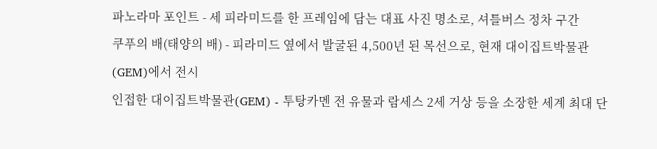파노라마 포인트 - 세 피라미드를 한 프레임에 담는 대표 사진 명소로, 셔틀버스 정차 구간
쿠푸의 배(태양의 배) - 피라미드 옆에서 발굴된 4,500년 된 목선으로, 현재 대이집트박물관(GEM)에서 전시
인접한 대이집트박물관(GEM) - 투탕카멘 전 유물과 람세스 2세 거상 등을 소장한 세계 최대 단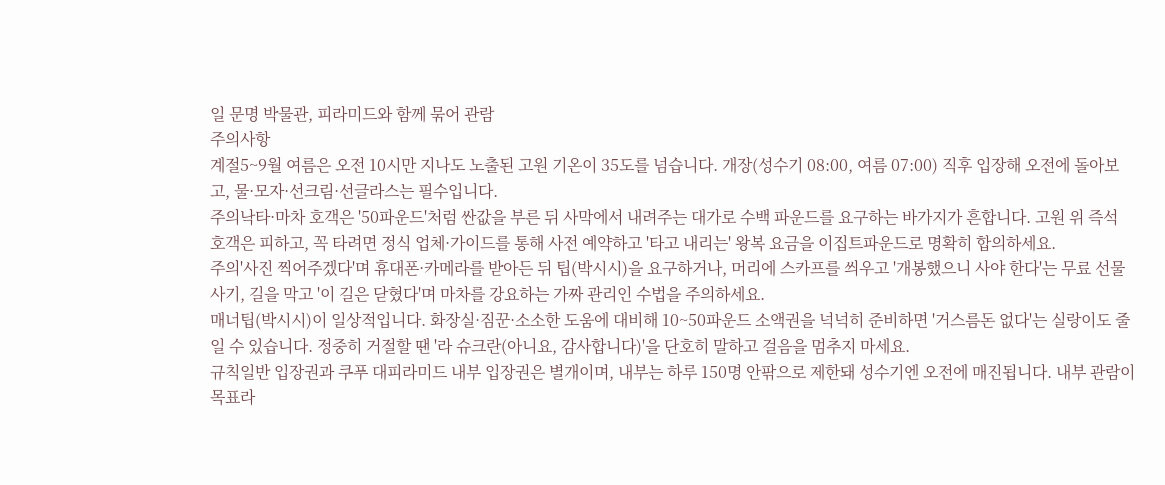일 문명 박물관, 피라미드와 함께 묶어 관람
주의사항
계절5~9월 여름은 오전 10시만 지나도 노출된 고원 기온이 35도를 넘습니다. 개장(성수기 08:00, 여름 07:00) 직후 입장해 오전에 돌아보고, 물·모자·선크림·선글라스는 필수입니다.
주의낙타·마차 호객은 '50파운드'처럼 싼값을 부른 뒤 사막에서 내려주는 대가로 수백 파운드를 요구하는 바가지가 흔합니다. 고원 위 즉석 호객은 피하고, 꼭 타려면 정식 업체·가이드를 통해 사전 예약하고 '타고 내리는' 왕복 요금을 이집트파운드로 명확히 합의하세요.
주의'사진 찍어주겠다'며 휴대폰·카메라를 받아든 뒤 팁(박시시)을 요구하거나, 머리에 스카프를 씌우고 '개봉했으니 사야 한다'는 무료 선물 사기, 길을 막고 '이 길은 닫혔다'며 마차를 강요하는 가짜 관리인 수법을 주의하세요.
매너팁(박시시)이 일상적입니다. 화장실·짐꾼·소소한 도움에 대비해 10~50파운드 소액권을 넉넉히 준비하면 '거스름돈 없다'는 실랑이도 줄일 수 있습니다. 정중히 거절할 땐 '라 슈크란(아니요, 감사합니다)'을 단호히 말하고 걸음을 멈추지 마세요.
규칙일반 입장권과 쿠푸 대피라미드 내부 입장권은 별개이며, 내부는 하루 150명 안팎으로 제한돼 성수기엔 오전에 매진됩니다. 내부 관람이 목표라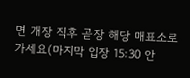면 개장 직후 곧장 해당 매표소로 가세요(마지막 입장 15:30 안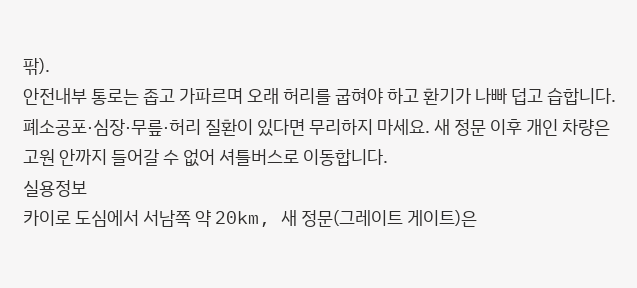팎).
안전내부 통로는 좁고 가파르며 오래 허리를 굽혀야 하고 환기가 나빠 덥고 습합니다. 폐소공포·심장·무릎·허리 질환이 있다면 무리하지 마세요. 새 정문 이후 개인 차량은 고원 안까지 들어갈 수 없어 셔틀버스로 이동합니다.
실용정보
카이로 도심에서 서남쪽 약 20km, 새 정문(그레이트 게이트)은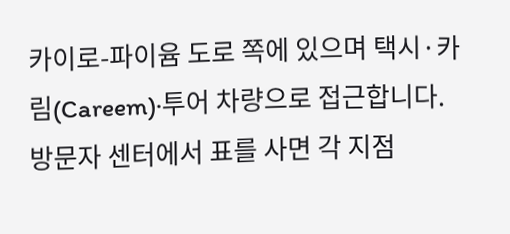카이로-파이윰 도로 쪽에 있으며 택시·카림(Careem)·투어 차량으로 접근합니다. 방문자 센터에서 표를 사면 각 지점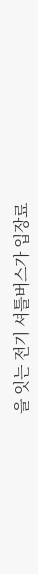을 잇는 전기 셔틀버스가 입장료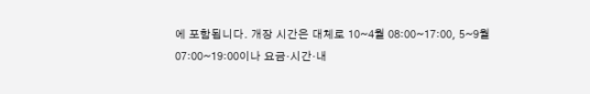에 포함됩니다. 개장 시간은 대체로 10~4월 08:00~17:00, 5~9월 07:00~19:00이나 요금·시간·내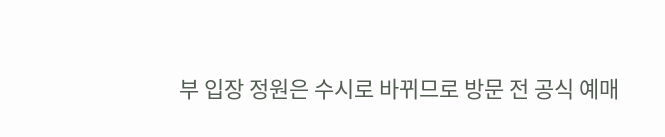부 입장 정원은 수시로 바뀌므로 방문 전 공식 예매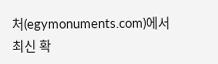처(egymonuments.com)에서 최신 확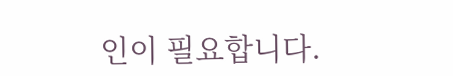인이 필요합니다.